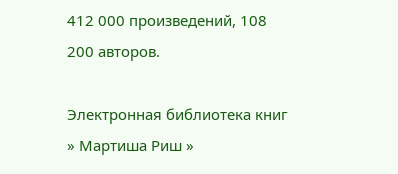412 000 произведений, 108 200 авторов.

Электронная библиотека книг » Мартиша Риш »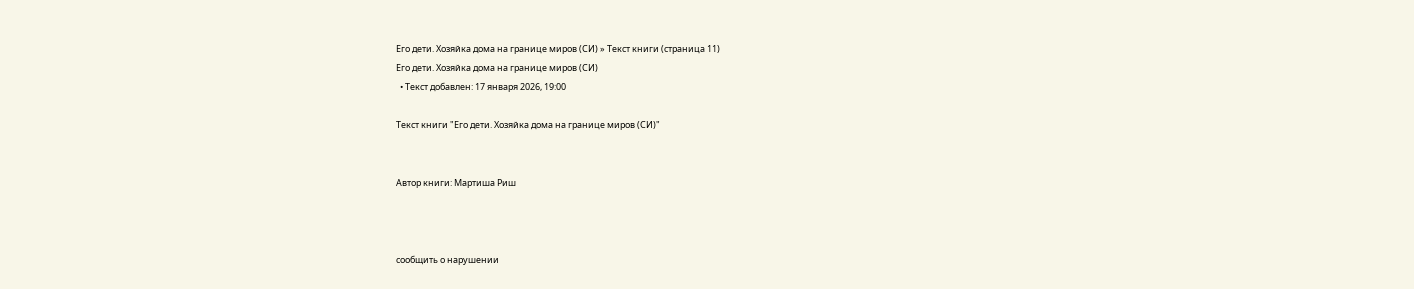Его дети. Хозяйка дома на границе миров (СИ) » Текст книги (страница 11)
Его дети. Хозяйка дома на границе миров (СИ)
  • Текст добавлен: 17 января 2026, 19:00

Текст книги "Его дети. Хозяйка дома на границе миров (СИ)"


Автор книги: Мартиша Риш



сообщить о нарушении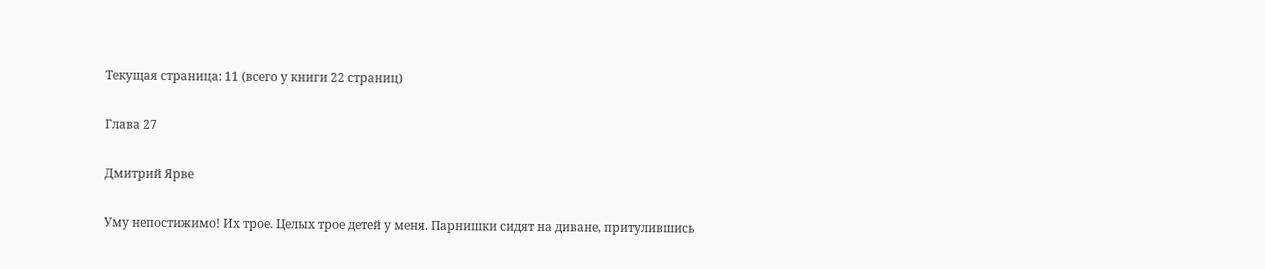Текущая страница: 11 (всего у книги 22 страниц)

Глава 27

Дмитрий Ярве

Уму непостижимо! Их трое. Целых трое детей у меня. Парнишки сидят на диване, притулившись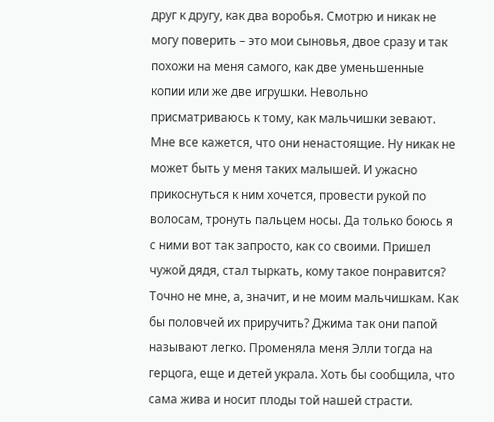друг к другу, как два воробья. Смотрю и никак не могу поверить – это мои сыновья, двое сразу и так похожи на меня самого, как две уменьшенные копии или же две игрушки. Невольно присматриваюсь к тому, как мальчишки зевают. Мне все кажется, что они ненастоящие. Ну никак не может быть у меня таких малышей. И ужасно прикоснуться к ним хочется, провести рукой по волосам, тронуть пальцем носы. Да только боюсь я с ними вот так запросто, как со своими. Пришел чужой дядя, стал тыркать, кому такое понравится? Точно не мне, а, значит, и не моим мальчишкам. Как бы половчей их приручить? Джима так они папой называют легко. Променяла меня Элли тогда на герцога, еще и детей украла. Хоть бы сообщила, что сама жива и носит плоды той нашей страсти.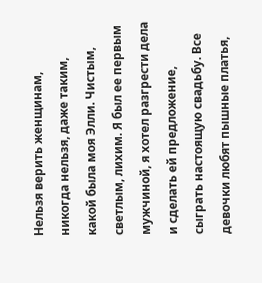Нельзя верить женщинам, никогда нельзя, даже таким, какой была моя Элли. Чистым, светлым, лихим. Я был ее первым мужчиной, я хотел разгрести дела и сделать ей предложение, сыграть настоящую свадьбу. Все девочки любят пышные платья,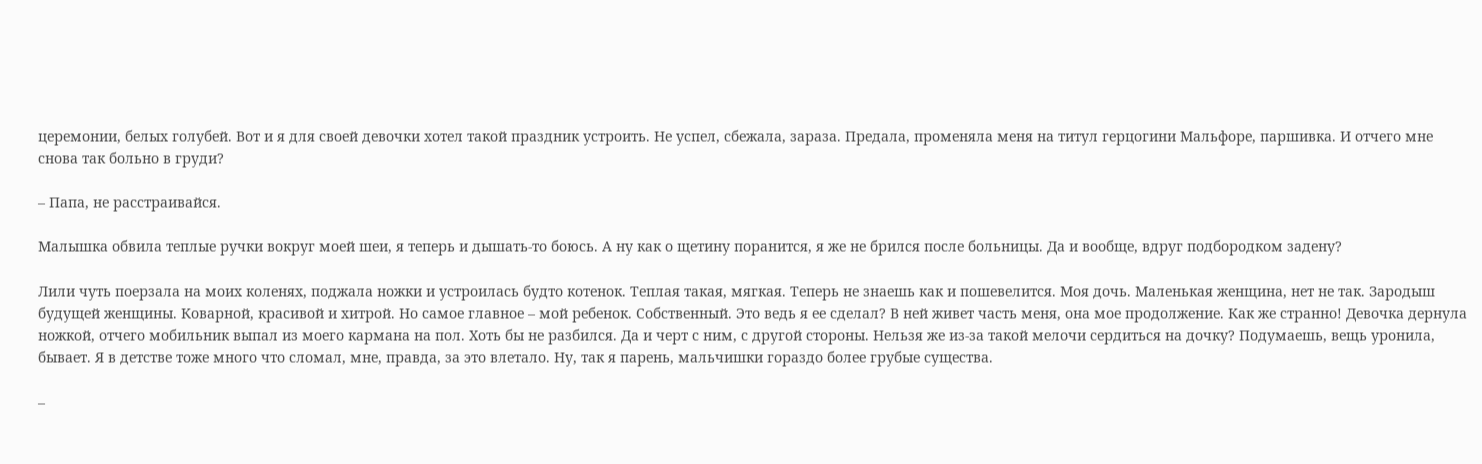церемонии, белых голубей. Вот и я для своей девочки хотел такой праздник устроить. Не успел, сбежала, зараза. Предала, променяла меня на титул герцогини Мальфоре, паршивка. И отчего мне снова так больно в груди?

– Папа, не расстраивайся.

Малышка обвила теплые ручки вокруг моей шеи, я теперь и дышать-то боюсь. А ну как о щетину поранится, я же не брился после больницы. Да и вообще, вдруг подбородком задену?

Лили чуть поерзала на моих коленях, поджала ножки и устроилась будто котенок. Теплая такая, мягкая. Теперь не знаешь как и пошевелится. Моя дочь. Маленькая женщина, нет не так. Зародыш будущей женщины. Коварной, красивой и хитрой. Но самое главное – мой ребенок. Собственный. Это ведь я ее сделал? В ней живет часть меня, она мое продолжение. Как же странно! Девочка дернула ножкой, отчего мобильник выпал из моего кармана на пол. Хоть бы не разбился. Да и черт с ним, с другой стороны. Нельзя же из-за такой мелочи сердиться на дочку? Подумаешь, вещь уронила, бывает. Я в детстве тоже много что сломал, мне, правда, за это влетало. Ну, так я парень, мальчишки гораздо более грубые существа.

–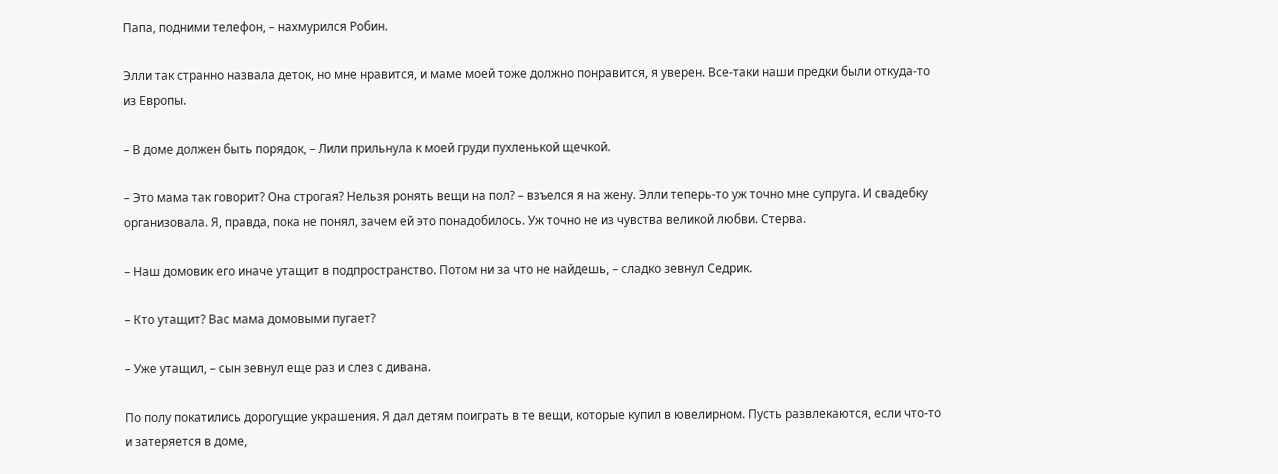Папа, подними телефон, – нахмурился Робин.

Элли так странно назвала деток, но мне нравится, и маме моей тоже должно понравится, я уверен. Все-таки наши предки были откуда-то из Европы.

– В доме должен быть порядок, – Лили прильнула к моей груди пухленькой щечкой.

– Это мама так говорит? Она строгая? Нельзя ронять вещи на пол? – взъелся я на жену. Элли теперь-то уж точно мне супруга. И свадебку организовала. Я, правда, пока не понял, зачем ей это понадобилось. Уж точно не из чувства великой любви. Стерва.

– Наш домовик его иначе утащит в подпространство. Потом ни за что не найдешь, – сладко зевнул Седрик.

– Кто утащит? Вас мама домовыми пугает?

– Уже утащил, – сын зевнул еще раз и слез с дивана.

По полу покатились дорогущие украшения. Я дал детям поиграть в те вещи, которые купил в ювелирном. Пусть развлекаются, если что-то и затеряется в доме,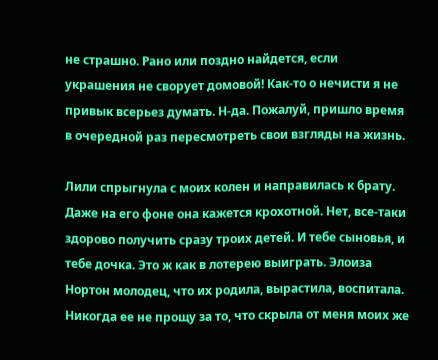не страшно. Рано или поздно найдется, если украшения не сворует домовой! Как-то о нечисти я не привык всерьез думать. Н-да. Пожалуй, пришло время в очередной раз пересмотреть свои взгляды на жизнь.

Лили спрыгнула с моих колен и направилась к брату. Даже на его фоне она кажется крохотной. Нет, все-таки здорово получить сразу троих детей. И тебе сыновья, и тебе дочка. Это ж как в лотерею выиграть. Элоиза Нортон молодец, что их родила, вырастила, воспитала. Никогда ее не прощу за то, что скрыла от меня моих же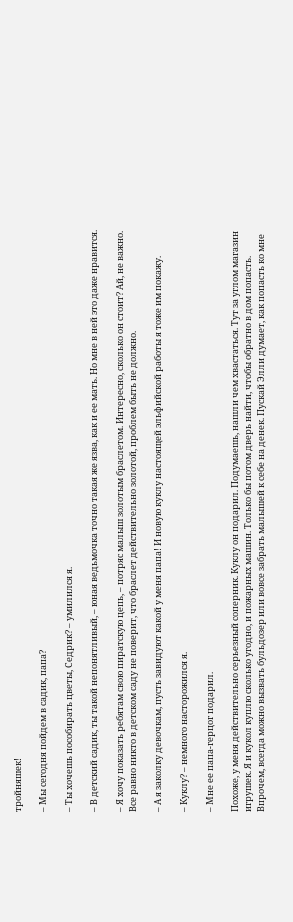тройняшек!

– Мы сегодня пойдем в садик, папа?

– Ты хочешь пособирать цветы, Седрик? – умилился я.

– В детский садик, ты такой непонятливый, – юная ведьмочка точно такая же язва, как и ее мать. Но мне в ней это даже нравится.

– Я хочу показать ребятам свою пиратскую цепь, – потряс малыш золотым браслетом. Интересно, сколько он стоит? Ай, не важно. Все равно никто в детском саду не поверит, что браслет действительно золотой, проблем быть не должно.

– А я заколку девочкам, пусть завидуют какой у меня папа! И новую куклу настоящей эльфийской работы я тоже им покажу.

– Куклу? – немного насторожился я.

– Мне ее папа-герцог подарил.

Похоже, у меня действительно серьезный соперник. Куклу он подарил. Подумаешь, нашли чем хвастаться. Тут за углом магазин игрушек. Я и кукол куплю сколько угодно, и пожарных машин. Только бы потом дверь найти, чтобы обратно в дом попасть. Впрочем, всегда можно вызвать бульдозер или вовсе забрать малышей к себе на денек. Пускай Элли думает, как попасть ко мне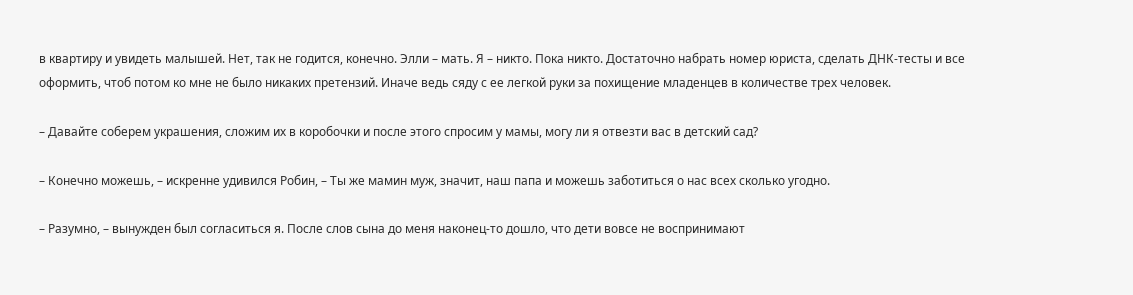в квартиру и увидеть малышей. Нет, так не годится, конечно. Элли – мать. Я – никто. Пока никто. Достаточно набрать номер юриста, сделать ДНК-тесты и все оформить, чтоб потом ко мне не было никаких претензий. Иначе ведь сяду с ее легкой руки за похищение младенцев в количестве трех человек.

– Давайте соберем украшения, сложим их в коробочки и после этого спросим у мамы, могу ли я отвезти вас в детский сад?

– Конечно можешь, – искренне удивился Робин, – Ты же мамин муж, значит, наш папа и можешь заботиться о нас всех сколько угодно.

– Разумно, – вынужден был согласиться я. После слов сына до меня наконец-то дошло, что дети вовсе не воспринимают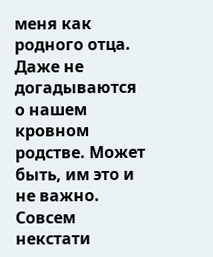меня как родного отца. Даже не догадываются о нашем кровном родстве. Может быть, им это и не важно. Совсем некстати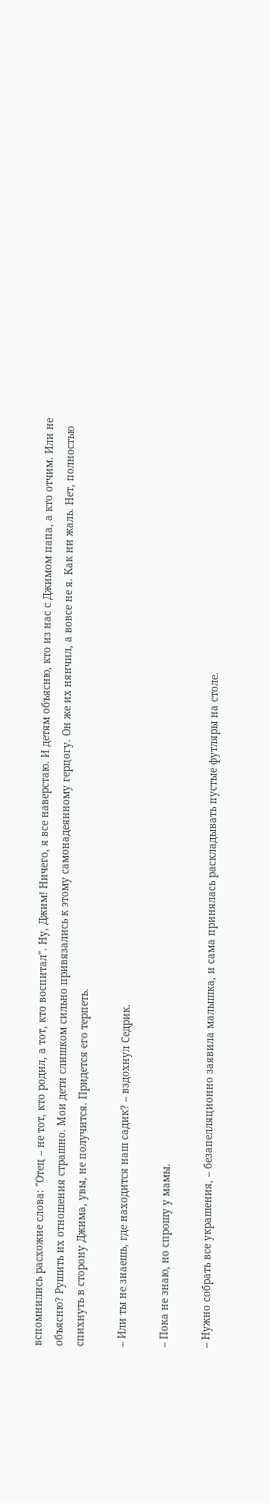вспомнились расхожие слова: "Отец – не тот, кто родил, а тот, кто воспитал". Ну, Джим! Ничего, я все наверстаю. И детям объясню, кто из нас с Джимом папа, а кто отчим. Или не объясню? Рушить их отношения страшно. Мои дети слишком сильно привязались к этому самонадеянному герцогу. Он же их нянчил, а вовсе не я. Как ни жаль. Нет, полностью спихнуть в сторону Джима, увы, не получится. Придется его терпеть.

– Или ты не знаешь, где находится наш садик? – вздохнул Седрик.

– Пока не знаю, но спрошу у мамы.

– Нужно собрать все украшения, – безапелляционно заявила малышка, и сама принялась раскладывать пустые футляры на столе.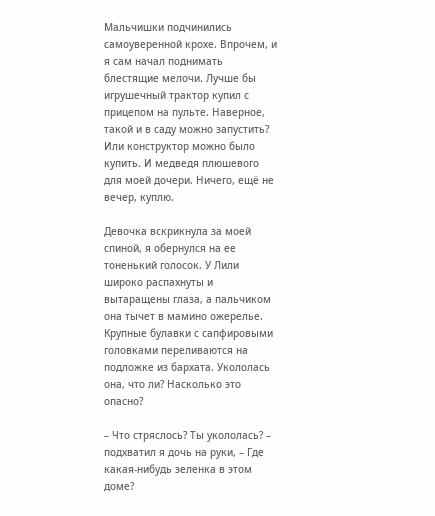Мальчишки подчинились самоуверенной крохе. Впрочем, и я сам начал поднимать блестящие мелочи. Лучше бы игрушечный трактор купил с прицепом на пульте. Наверное, такой и в саду можно запустить? Или конструктор можно было купить. И медведя плюшевого для моей дочери. Ничего, ещё не вечер, куплю.

Девочка вскрикнула за моей спиной, я обернулся на ее тоненький голосок. У Лили широко распахнуты и вытаращены глаза, а пальчиком она тычет в мамино ожерелье. Крупные булавки с сапфировыми головками переливаются на подложке из бархата. Укололась она, что ли? Насколько это опасно?

– Что стряслось? Ты укололась? – подхватил я дочь на руки, – Где какая-нибудь зеленка в этом доме?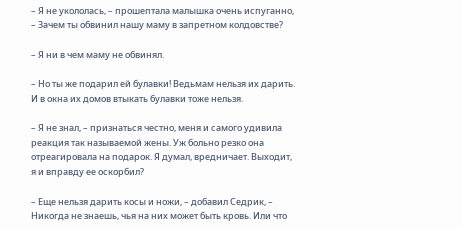– Я не укололась, – прошептала малышка очень испуганно, – Зачем ты обвинил нашу маму в запретном колдовстве?

– Я ни в чем маму не обвинял.

– Но ты же подарил ей булавки! Ведьмам нельзя их дарить. И в окна их домов втыкать булавки тоже нельзя.

– Я не знал, – признаться честно, меня и самого удивила реакция так называемой жены. Уж больно резко она отреагировала на подарок. Я думал, вредничает. Выходит, я и вправду ее оскорбил?

– Еще нельзя дарить косы и ножи, – добавил Седрик, – Никогда не знаешь, чья на них может быть кровь. Или что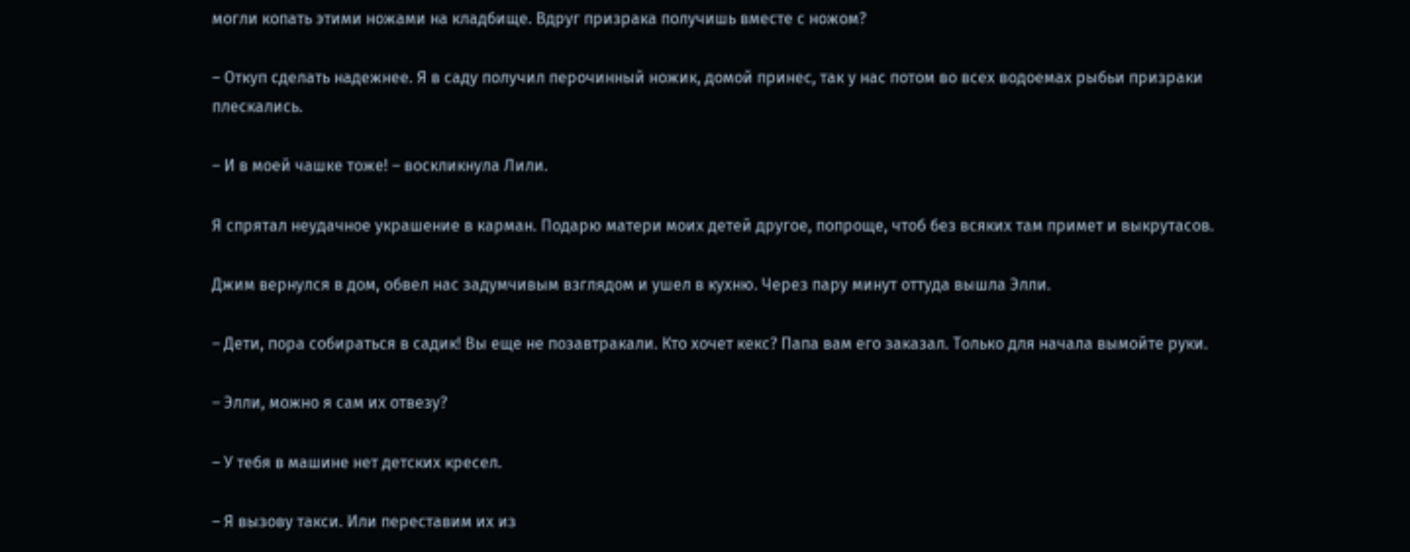могли копать этими ножами на кладбище. Вдруг призрака получишь вместе с ножом?

– Откуп сделать надежнее. Я в саду получил перочинный ножик, домой принес, так у нас потом во всех водоемах рыбьи призраки плескались.

– И в моей чашке тоже! – воскликнула Лили.

Я спрятал неудачное украшение в карман. Подарю матери моих детей другое, попроще, чтоб без всяких там примет и выкрутасов.

Джим вернулся в дом, обвел нас задумчивым взглядом и ушел в кухню. Через пару минут оттуда вышла Элли.

– Дети, пора собираться в садик! Вы еще не позавтракали. Кто хочет кекс? Папа вам его заказал. Только для начала вымойте руки.

– Элли, можно я сам их отвезу?

– У тебя в машине нет детских кресел.

– Я вызову такси. Или переставим их из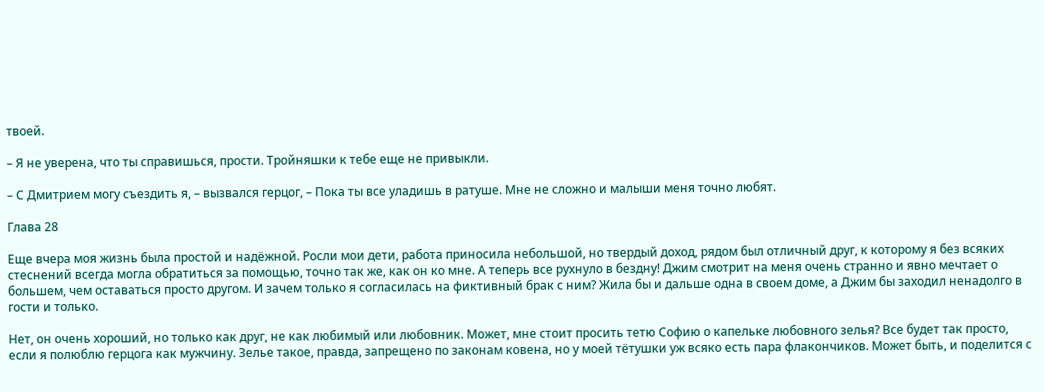твоей.

– Я не уверена, что ты справишься, прости. Тройняшки к тебе еще не привыкли.

– С Дмитрием могу съездить я, – вызвался герцог, – Пока ты все уладишь в ратуше. Мне не сложно и малыши меня точно любят.

Глава 28

Еще вчера моя жизнь была простой и надёжной. Росли мои дети, работа приносила небольшой, но твердый доход, рядом был отличный друг, к которому я без всяких стеснений всегда могла обратиться за помощью, точно так же, как он ко мне. А теперь все рухнуло в бездну! Джим смотрит на меня очень странно и явно мечтает о большем, чем оставаться просто другом. И зачем только я согласилась на фиктивный брак с ним? Жила бы и дальше одна в своем доме, а Джим бы заходил ненадолго в гости и только.

Нет, он очень хороший, но только как друг, не как любимый или любовник. Может, мне стоит просить тетю Софию о капельке любовного зелья? Все будет так просто, если я полюблю герцога как мужчину. Зелье такое, правда, запрещено по законам ковена, но у моей тётушки уж всяко есть пара флакончиков. Может быть, и поделится с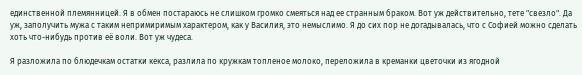единственной племянницей. Я в обмен постараюсь не слишком громко смеяться над ее странным браком. Вот уж действительно, тете "свезло". Да уж, заполучить мужа с таким непримиримым характером, как у Василия, это немыслимо. Я до сих пор не догадывалась, что с Софией можно сделать хоть что-нибудь против её воли. Вот уж чудеса.

Я разложила по блюдечкам остатки кекса, разлила по кружкам топленое молоко, переложила в креманки цветочки из ягодной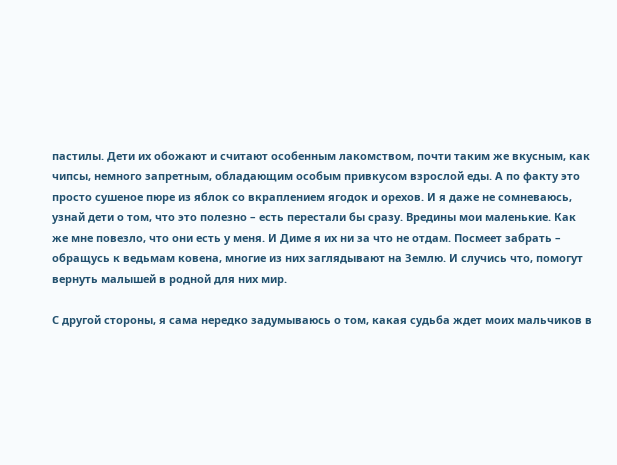пастилы. Дети их обожают и считают особенным лакомством, почти таким же вкусным, как чипсы, немного запретным, обладающим особым привкусом взрослой еды. А по факту это просто сушеное пюре из яблок со вкраплением ягодок и орехов. И я даже не сомневаюсь, узнай дети о том, что это полезно – есть перестали бы сразу. Вредины мои маленькие. Как же мне повезло, что они есть у меня. И Диме я их ни за что не отдам. Посмеет забрать – обращусь к ведьмам ковена, многие из них заглядывают на Землю. И случись что, помогут вернуть малышей в родной для них мир.

С другой стороны, я сама нередко задумываюсь о том, какая судьба ждет моих мальчиков в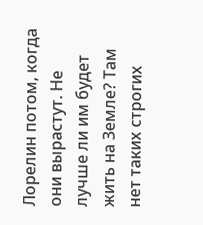Лорелин потом, когда они вырастут. Не лучше ли им будет жить на Земле? Там нет таких строгих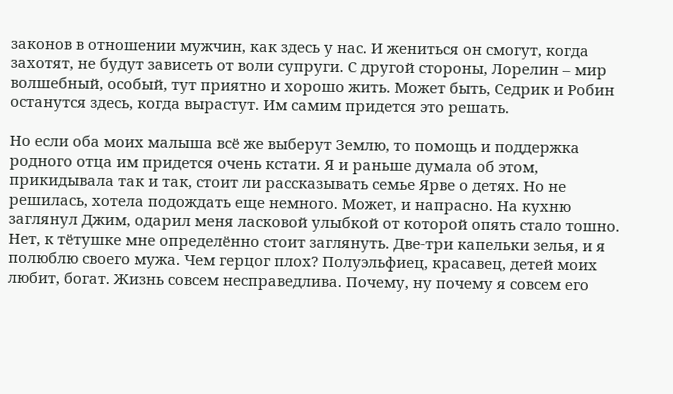законов в отношении мужчин, как здесь у нас. И жениться он смогут, когда захотят, не будут зависеть от воли супруги. С другой стороны, Лорелин – мир волшебный, особый, тут приятно и хорошо жить. Может быть, Седрик и Робин останутся здесь, когда вырастут. Им самим придется это решать.

Но если оба моих малыша всё же выберут Землю, то помощь и поддержка родного отца им придется очень кстати. Я и раньше думала об этом, прикидывала так и так, стоит ли рассказывать семье Ярве о детях. Но не решилась, хотела подождать еще немного. Может, и напрасно. На кухню заглянул Джим, одарил меня ласковой улыбкой от которой опять стало тошно. Нет, к тётушке мне определённо стоит заглянуть. Две-три капельки зелья, и я полюблю своего мужа. Чем герцог плох? Полуэльфиец, красавец, детей моих любит, богат. Жизнь совсем несправедлива. Почему, ну почему я совсем его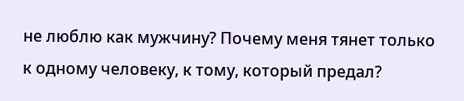не люблю как мужчину? Почему меня тянет только к одному человеку, к тому, который предал?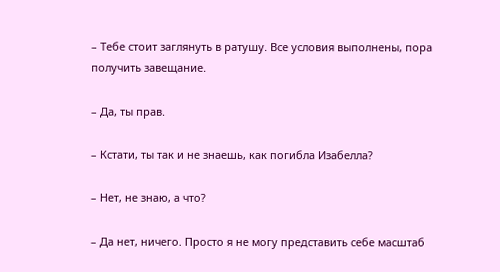– Тебе стоит заглянуть в ратушу. Все условия выполнены, пора получить завещание.

– Да, ты прав.

– Кстати, ты так и не знаешь, как погибла Изабелла?

– Нет, не знаю, а что?

– Да нет, ничего. Просто я не могу представить себе масштаб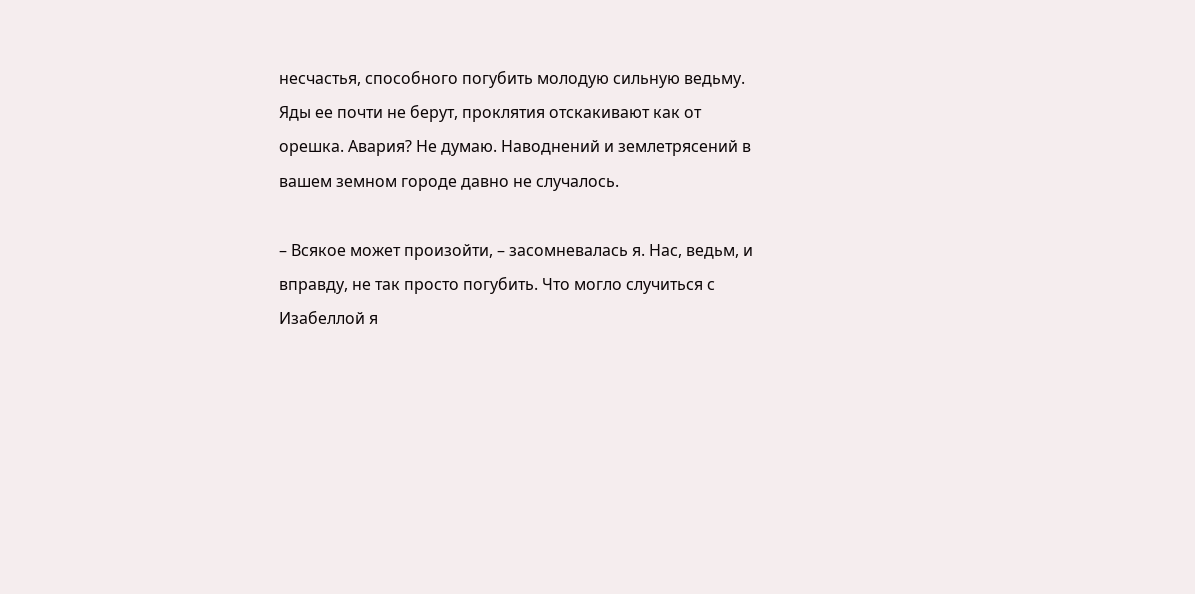несчастья, способного погубить молодую сильную ведьму. Яды ее почти не берут, проклятия отскакивают как от орешка. Авария? Не думаю. Наводнений и землетрясений в вашем земном городе давно не случалось.

– Всякое может произойти, – засомневалась я. Нас, ведьм, и вправду, не так просто погубить. Что могло случиться с Изабеллой я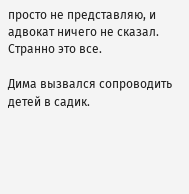просто не представляю, и адвокат ничего не сказал. Странно это все.

Дима вызвался сопроводить детей в садик.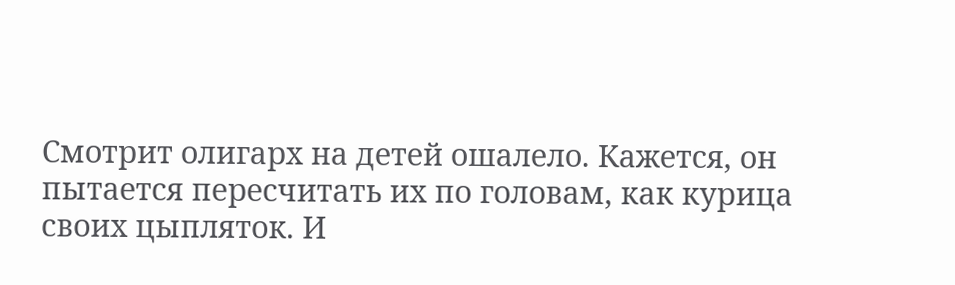Смотрит олигарх на детей ошалело. Кажется, он пытается пересчитать их по головам, как курица своих цыпляток. И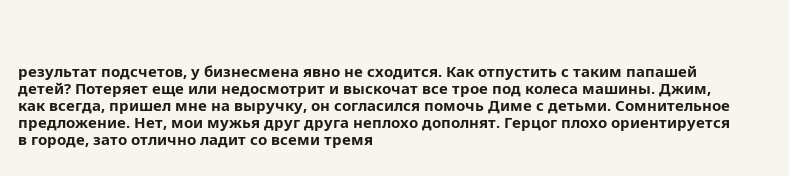результат подсчетов, у бизнесмена явно не сходится. Как отпустить с таким папашей детей? Потеряет еще или недосмотрит и выскочат все трое под колеса машины. Джим, как всегда, пришел мне на выручку, он согласился помочь Диме с детьми. Сомнительное предложение. Нет, мои мужья друг друга неплохо дополнят. Герцог плохо ориентируется в городе, зато отлично ладит со всеми тремя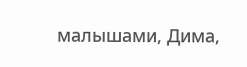малышами, Дима,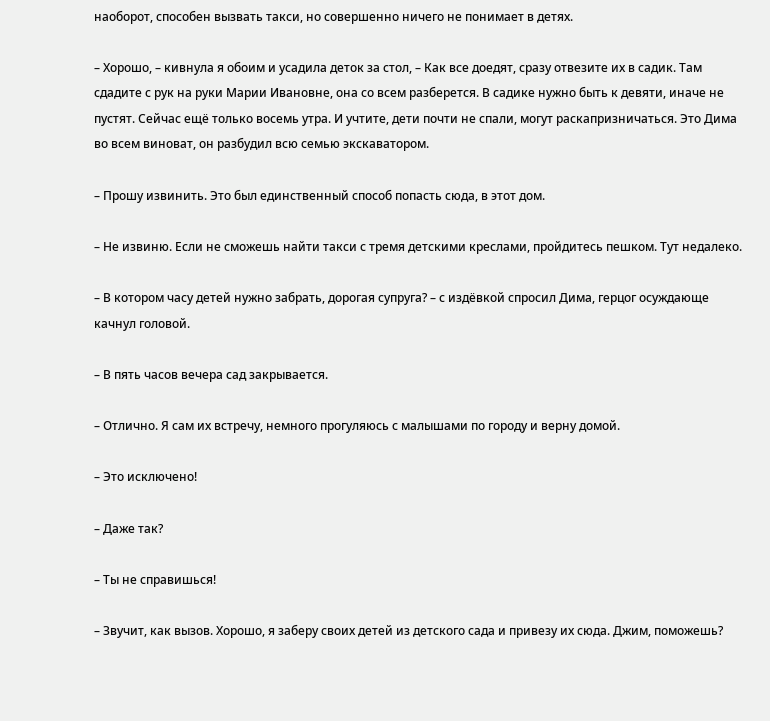наоборот, способен вызвать такси, но совершенно ничего не понимает в детях.

– Хорошо, – кивнула я обоим и усадила деток за стол, – Как все доедят, сразу отвезите их в садик. Там сдадите с рук на руки Марии Ивановне, она со всем разберется. В садике нужно быть к девяти, иначе не пустят. Сейчас ещё только восемь утра. И учтите, дети почти не спали, могут раскапризничаться. Это Дима во всем виноват, он разбудил всю семью экскаватором.

– Прошу извинить. Это был единственный способ попасть сюда, в этот дом.

– Не извиню. Если не сможешь найти такси с тремя детскими креслами, пройдитесь пешком. Тут недалеко.

– В котором часу детей нужно забрать, дорогая супруга? – с издёвкой спросил Дима, герцог осуждающе качнул головой.

– В пять часов вечера сад закрывается.

– Отлично. Я сам их встречу, немного прогуляюсь с малышами по городу и верну домой.

– Это исключено!

– Даже так?

– Ты не справишься!

– Звучит, как вызов. Хорошо, я заберу своих детей из детского сада и привезу их сюда. Джим, поможешь?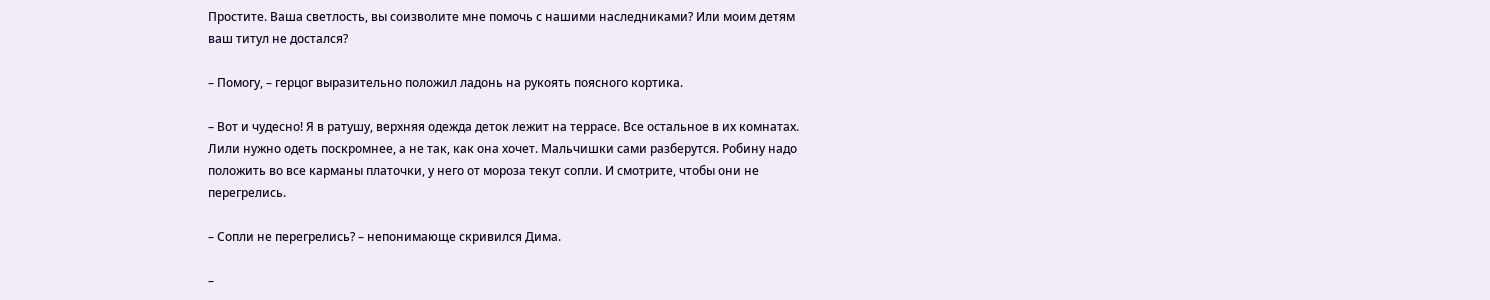Простите. Ваша светлость, вы соизволите мне помочь с нашими наследниками? Или моим детям ваш титул не достался?

– Помогу, – герцог выразительно положил ладонь на рукоять поясного кортика.

– Вот и чудесно! Я в ратушу, верхняя одежда деток лежит на террасе. Все остальное в их комнатах. Лили нужно одеть поскромнее, а не так, как она хочет. Мальчишки сами разберутся. Робину надо положить во все карманы платочки, у него от мороза текут сопли. И смотрите, чтобы они не перегрелись.

– Сопли не перегрелись? – непонимающе скривился Дима.

–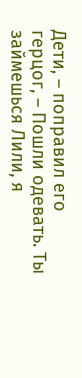Дети, – поправил его герцог, – Пошли одевать. Ты займешься Лили, я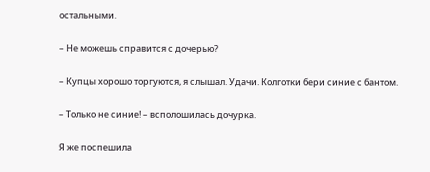остальными.

– Не можешь справится с дочерью?

– Купцы хорошо торгуются, я слышал. Удачи. Колготки бери синие с бантом.

– Только не синие! – всполошилась дочурка.

Я же поспешила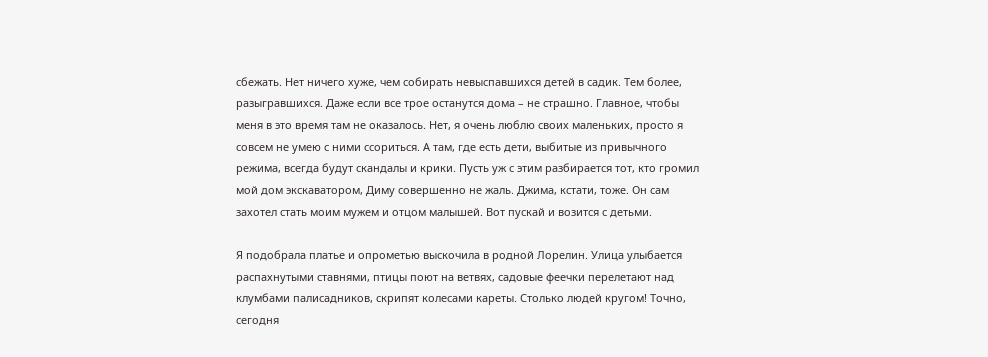сбежать. Нет ничего хуже, чем собирать невыспавшихся детей в садик. Тем более, разыгравшихся. Даже если все трое останутся дома – не страшно. Главное, чтобы меня в это время там не оказалось. Нет, я очень люблю своих маленьких, просто я совсем не умею с ними ссориться. А там, где есть дети, выбитые из привычного режима, всегда будут скандалы и крики. Пусть уж с этим разбирается тот, кто громил мой дом экскаватором, Диму совершенно не жаль. Джима, кстати, тоже. Он сам захотел стать моим мужем и отцом малышей. Вот пускай и возится с детьми.

Я подобрала платье и опрометью выскочила в родной Лорелин. Улица улыбается распахнутыми ставнями, птицы поют на ветвях, садовые феечки перелетают над клумбами палисадников, скрипят колесами кареты. Столько людей кругом! Точно, сегодня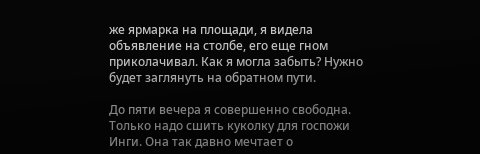же ярмарка на площади, я видела объявление на столбе, его еще гном приколачивал. Как я могла забыть? Нужно будет заглянуть на обратном пути.

До пяти вечера я совершенно свободна. Только надо сшить куколку для госпожи Инги. Она так давно мечтает о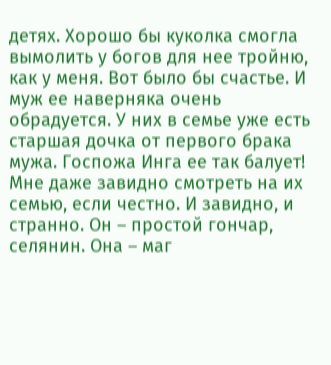детях. Хорошо бы куколка смогла вымолить у богов для нее тройню, как у меня. Вот было бы счастье. И муж ее наверняка очень обрадуется. У них в семье уже есть старшая дочка от первого брака мужа. Госпожа Инга ее так балует! Мне даже завидно смотреть на их семью, если честно. И завидно, и странно. Он – простой гончар, селянин. Она – маг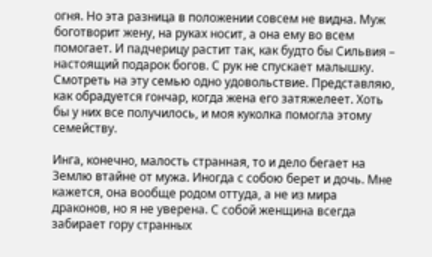огня. Но эта разница в положении совсем не видна. Муж боготворит жену, на руках носит, а она ему во всем помогает. И падчерицу растит так, как будто бы Сильвия – настоящий подарок богов. С рук не спускает малышку. Смотреть на эту семью одно удовольствие. Представляю, как обрадуется гончар, когда жена его затяжелеет. Хоть бы у них все получилось, и моя куколка помогла этому семейству.

Инга, конечно, малость странная, то и дело бегает на Землю втайне от мужа. Иногда с собою берет и дочь. Мне кажется, она вообще родом оттуда, а не из мира драконов, но я не уверена. С собой женщина всегда забирает гору странных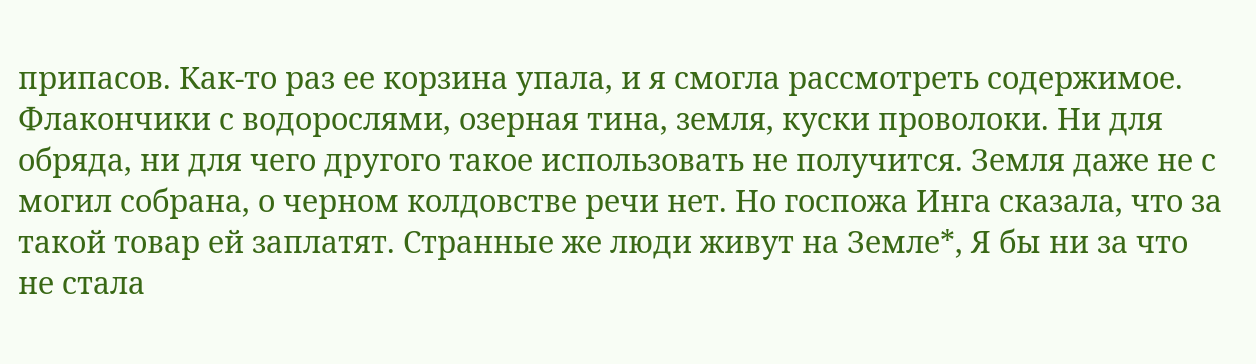припасов. Как-то раз ее корзина упала, и я смогла рассмотреть содержимое. Флакончики с водорослями, озерная тина, земля, куски проволоки. Ни для обряда, ни для чего другого такое использовать не получится. Земля даже не с могил собрана, о черном колдовстве речи нет. Но госпожа Инга сказала, что за такой товар ей заплатят. Странные же люди живут на Земле*, Я бы ни за что не стала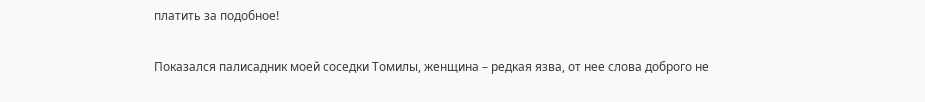платить за подобное!

Показался палисадник моей соседки Томилы, женщина – редкая язва, от нее слова доброго не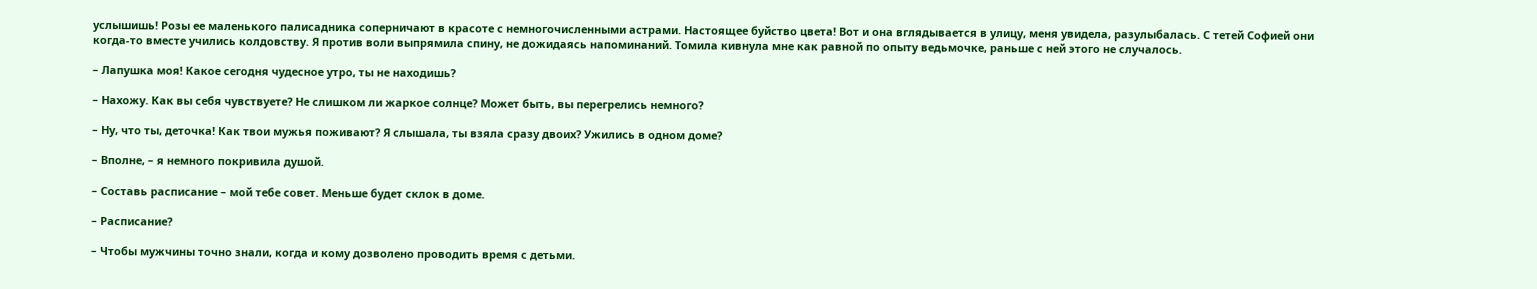услышишь! Розы ее маленького палисадника соперничают в красоте с немногочисленными астрами. Настоящее буйство цвета! Вот и она вглядывается в улицу, меня увидела, разулыбалась. С тетей Софией они когда-то вместе учились колдовству. Я против воли выпрямила спину, не дожидаясь напоминаний. Томила кивнула мне как равной по опыту ведьмочке, раньше с ней этого не случалось.

– Лапушка моя! Какое сегодня чудесное утро, ты не находишь?

– Нахожу. Как вы себя чувствуете? Не слишком ли жаркое солнце? Может быть, вы перегрелись немного?

– Ну, что ты, деточка! Как твои мужья поживают? Я слышала, ты взяла сразу двоих? Ужились в одном доме?

– Вполне, – я немного покривила душой.

– Составь расписание – мой тебе совет. Меньше будет склок в доме.

– Расписание?

– Чтобы мужчины точно знали, когда и кому дозволено проводить время с детьми.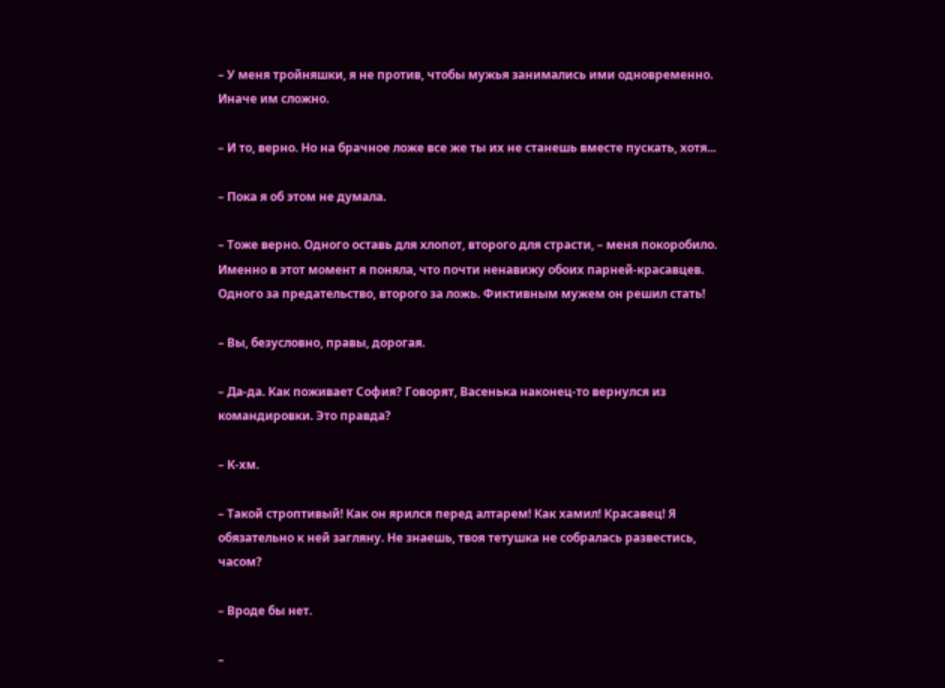– У меня тройняшки, я не против, чтобы мужья занимались ими одновременно. Иначе им сложно.

– И то, верно. Но на брачное ложе все же ты их не станешь вместе пускать, хотя...

– Пока я об этом не думала.

– Тоже верно. Одного оставь для хлопот, второго для страсти, – меня покоробило. Именно в этот момент я поняла, что почти ненавижу обоих парней-красавцев. Одного за предательство, второго за ложь. Фиктивным мужем он решил стать!

– Вы, безусловно, правы, дорогая.

– Да-да. Как поживает София? Говорят, Васенька наконец-то вернулся из командировки. Это правда?

– К-хм.

– Такой строптивый! Как он ярился перед алтарем! Как хамил! Красавец! Я обязательно к ней загляну. Не знаешь, твоя тетушка не собралась развестись, часом?

– Вроде бы нет.

–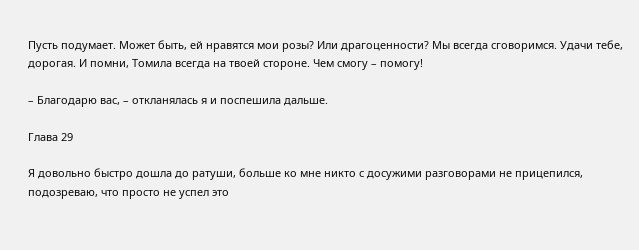Пусть подумает. Может быть, ей нравятся мои розы? Или драгоценности? Мы всегда сговоримся. Удачи тебе, дорогая. И помни, Томила всегда на твоей стороне. Чем смогу – помогу!

– Благодарю вас, – откланялась я и поспешила дальше.

Глава 29

Я довольно быстро дошла до ратуши, больше ко мне никто с досужими разговорами не прицепился, подозреваю, что просто не успел это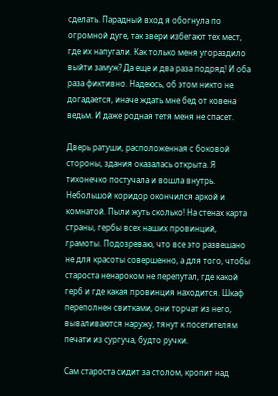сделать. Парадный вход я обогнула по огромной дуге, так звери избегают тех мест, где их напугали. Как только меня угораздило выйти замуж? Да еще и два раза подряд! И оба раза фиктивно. Надеюсь, об этом никто не догадается, иначе ждать мне бед от ковена ведьм. И даже родная тетя меня не спасет.

Дверь ратуши, расположенная с боковой стороны, здания оказалась открыта. Я тихонечко постучала и вошла внутрь. Небольшой коридор окончился аркой и комнатой. Пыли жуть сколько! На стенах карта страны, гербы всех наших провинций, грамоты. Подозреваю, что все это развешано не для красоты совершенно, а для того, чтобы староста ненароком не перепутал, где какой герб и где какая провинция находится. Шкаф переполнен свитками, они торчат из него, вываливаются наружу, тянут к посетителям печати из сургуча, будто ручки.

Сам староста сидит за столом, кропит над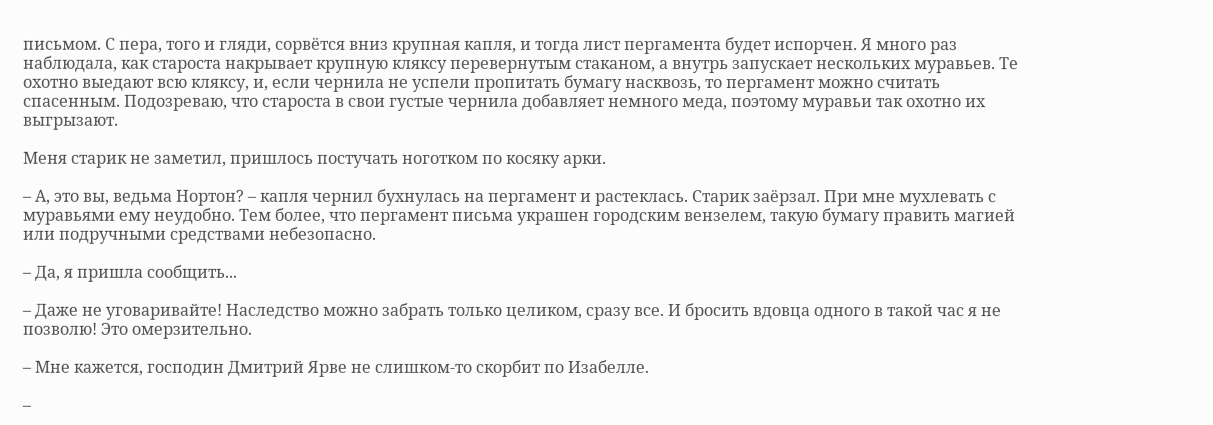письмом. С пера, того и гляди, сорвётся вниз крупная капля, и тогда лист пергамента будет испорчен. Я много раз наблюдала, как староста накрывает крупную кляксу перевернутым стаканом, а внутрь запускает нескольких муравьев. Те охотно выедают всю кляксу, и, если чернила не успели пропитать бумагу насквозь, то пергамент можно считать спасенным. Подозреваю, что староста в свои густые чернила добавляет немного меда, поэтому муравьи так охотно их выгрызают.

Меня старик не заметил, пришлось постучать ноготком по косяку арки.

– А, это вы, ведьма Нортон? – капля чернил бухнулась на пергамент и растеклась. Старик заёрзал. При мне мухлевать с муравьями ему неудобно. Тем более, что пергамент письма украшен городским вензелем, такую бумагу править магией или подручными средствами небезопасно.

– Да, я пришла сообщить...

– Даже не уговаривайте! Наследство можно забрать только целиком, сразу все. И бросить вдовца одного в такой час я не позволю! Это омерзительно.

– Мне кажется, господин Дмитрий Ярве не слишком-то скорбит по Изабелле.

–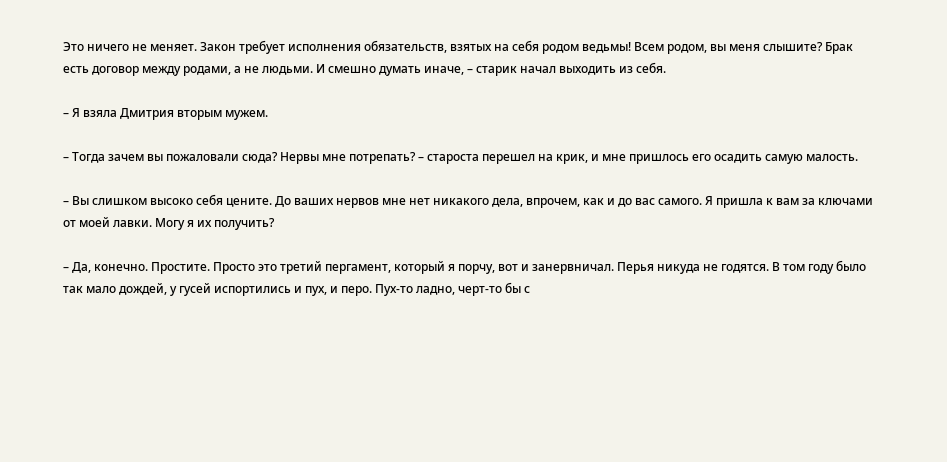Это ничего не меняет. Закон требует исполнения обязательств, взятых на себя родом ведьмы! Всем родом, вы меня слышите? Брак есть договор между родами, а не людьми. И смешно думать иначе, – старик начал выходить из себя.

– Я взяла Дмитрия вторым мужем.

– Тогда зачем вы пожаловали сюда? Нервы мне потрепать? – староста перешел на крик, и мне пришлось его осадить самую малость.

– Вы слишком высоко себя цените. До ваших нервов мне нет никакого дела, впрочем, как и до вас самого. Я пришла к вам за ключами от моей лавки. Могу я их получить?

– Да, конечно. Простите. Просто это третий пергамент, который я порчу, вот и занервничал. Перья никуда не годятся. В том году было так мало дождей, у гусей испортились и пух, и перо. Пух-то ладно, черт-то бы с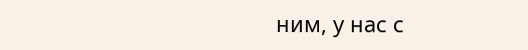ним, у нас с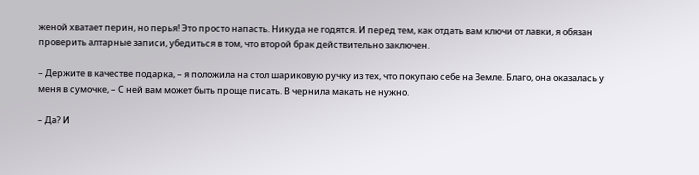женой хватает перин, но перья! Это просто напасть. Никуда не годятся. И перед тем, как отдать вам ключи от лавки, я обязан проверить алтарные записи, убедиться в том, что второй брак действительно заключен.

– Держите в качестве подарка, – я положила на стол шариковую ручку из тех, что покупаю себе на Земле. Благо, она оказалась у меня в сумочке, – С ней вам может быть проще писать. В чернила макать не нужно.

– Да? И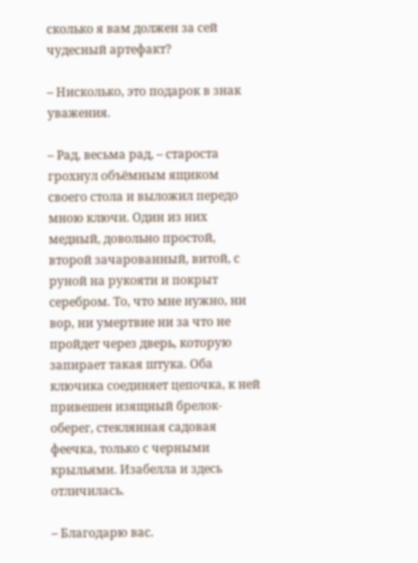сколько я вам должен за сей чудесный артефакт?

– Нисколько, это подарок в знак уважения.

– Рад, весьма рад, – староста грохнул объёмным ящиком своего стола и выложил передо мною ключи. Один из них медный, довольно простой, второй зачарованный, витой, с руной на рукояти и покрыт серебром. То, что мне нужно, ни вор, ни умертвие ни за что не пройдет через дверь, которую запирает такая штука. Оба ключика соединяет цепочка, к ней привешен изящный брелок-оберег, стеклянная садовая феечка, только с черными крыльями. Изабелла и здесь отличилась.

– Благодарю вас.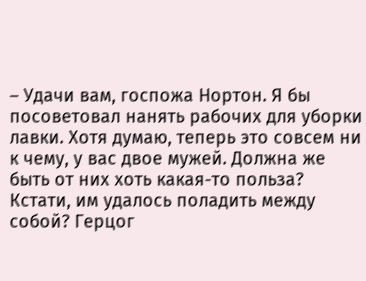– Удачи вам, госпожа Нортон. Я бы посоветовал нанять рабочих для уборки лавки. Хотя думаю, теперь это совсем ни к чему, у вас двое мужей. Должна же быть от них хоть какая-то польза? Кстати, им удалось поладить между собой? Герцог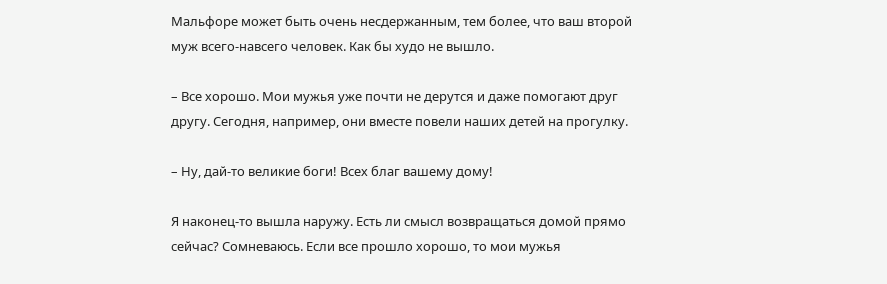Мальфоре может быть очень несдержанным, тем более, что ваш второй муж всего-навсего человек. Как бы худо не вышло.

– Все хорошо. Мои мужья уже почти не дерутся и даже помогают друг другу. Сегодня, например, они вместе повели наших детей на прогулку.

– Ну, дай-то великие боги! Всех благ вашему дому!

Я наконец-то вышла наружу. Есть ли смысл возвращаться домой прямо сейчас? Сомневаюсь. Если все прошло хорошо, то мои мужья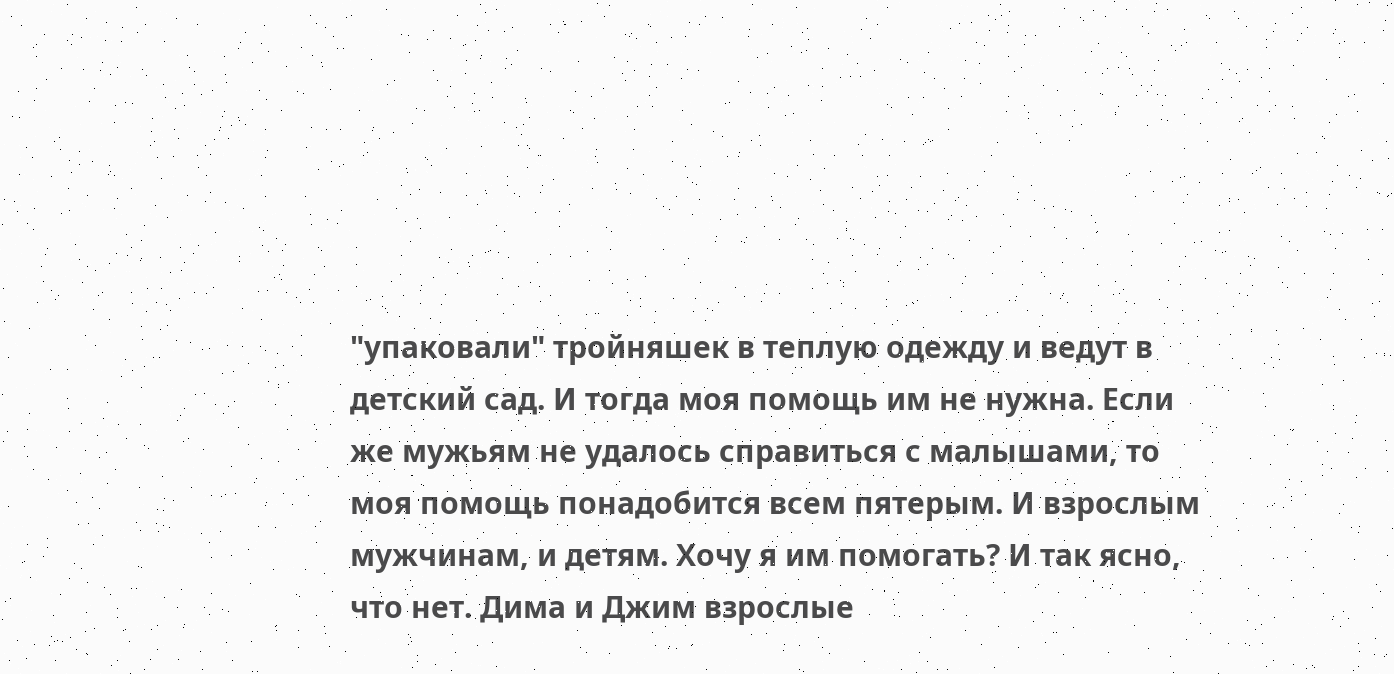"упаковали" тройняшек в теплую одежду и ведут в детский сад. И тогда моя помощь им не нужна. Если же мужьям не удалось справиться с малышами, то моя помощь понадобится всем пятерым. И взрослым мужчинам, и детям. Хочу я им помогать? И так ясно, что нет. Дима и Джим взрослые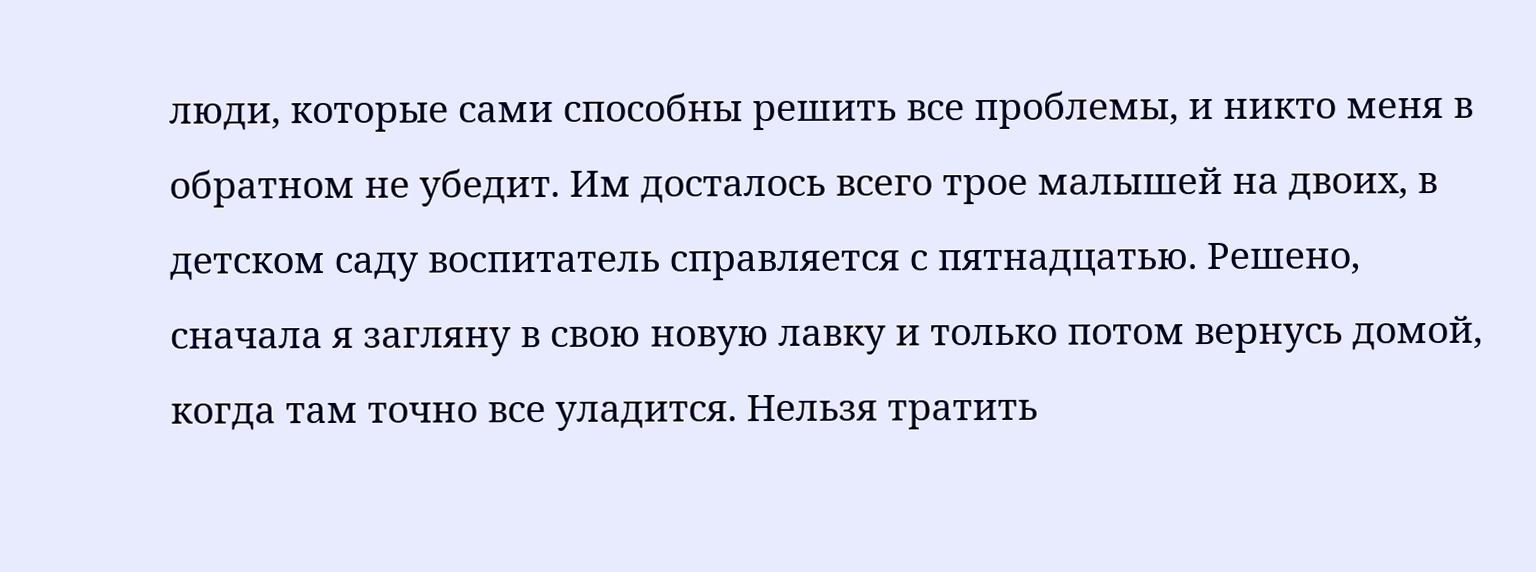люди, которые сами способны решить все проблемы, и никто меня в обратном не убедит. Им досталось всего трое малышей на двоих, в детском саду воспитатель справляется с пятнадцатью. Решено, сначала я загляну в свою новую лавку и только потом вернусь домой, когда там точно все уладится. Нельзя тратить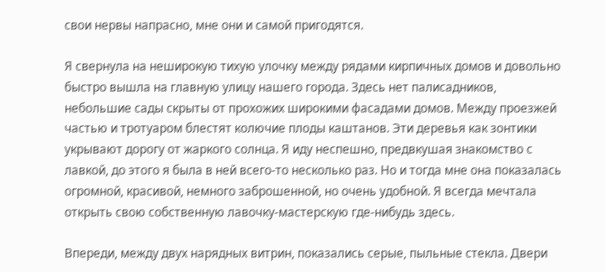свои нервы напрасно, мне они и самой пригодятся.

Я свернула на неширокую тихую улочку между рядами кирпичных домов и довольно быстро вышла на главную улицу нашего города. Здесь нет палисадников, небольшие сады скрыты от прохожих широкими фасадами домов. Между проезжей частью и тротуаром блестят колючие плоды каштанов. Эти деревья как зонтики укрывают дорогу от жаркого солнца. Я иду неспешно, предвкушая знакомство с лавкой, до этого я была в ней всего-то несколько раз. Но и тогда мне она показалась огромной, красивой, немного заброшенной, но очень удобной. Я всегда мечтала открыть свою собственную лавочку-мастерскую где-нибудь здесь.

Впереди, между двух нарядных витрин, показались серые, пыльные стекла. Двери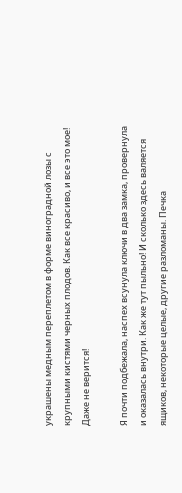украшены медным переплетом в форме виноградной лозы с крупными кистями черных плодов. Как все красиво, и все это мое! Даже не верится!

Я почти подбежала, наспех всунула ключи в два замка, провернула и оказалась внутри. Как же тут пыльно! И сколько здесь валяется ящиков, некоторые целые, другие разломаны. Печка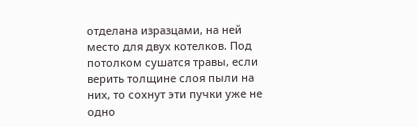отделана изразцами, на ней место для двух котелков. Под потолком сушатся травы, если верить толщине слоя пыли на них, то сохнут эти пучки уже не одно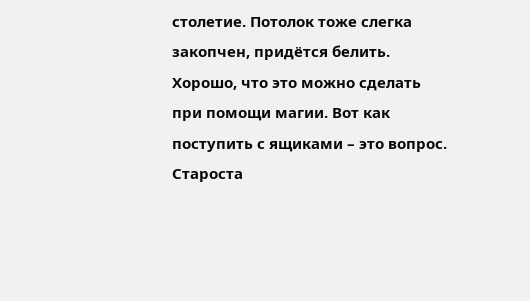столетие. Потолок тоже слегка закопчен, придётся белить. Хорошо, что это можно сделать при помощи магии. Вот как поступить с ящиками – это вопрос. Староста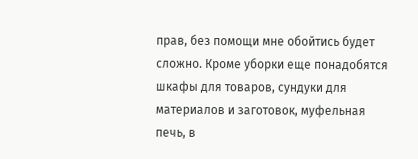прав, без помощи мне обойтись будет сложно. Кроме уборки еще понадобятся шкафы для товаров, сундуки для материалов и заготовок, муфельная печь, в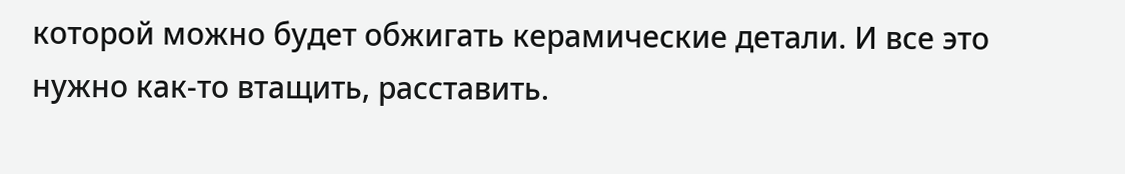которой можно будет обжигать керамические детали. И все это нужно как-то втащить, расставить.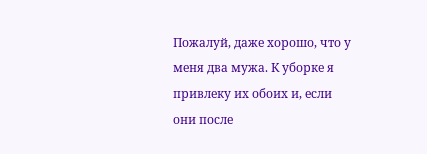Пожалуй, даже хорошо, что у меня два мужа. К уборке я привлеку их обоих и, если они после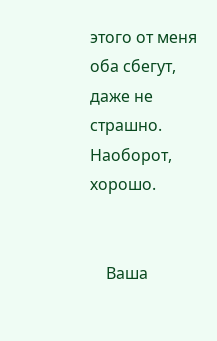этого от меня оба сбегут, даже не страшно. Наоборот, хорошо.


    Ваша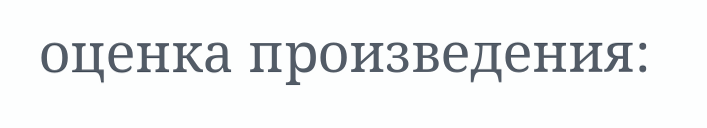оценка произведения: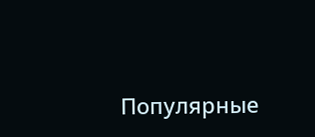Популярные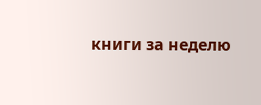книги за неделю